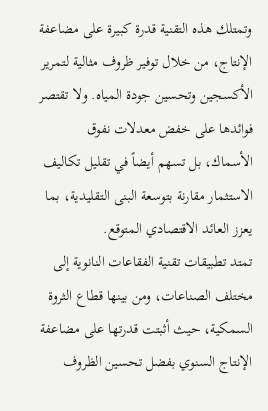وتمتلك هذه التقنية قدرة كبيرة على مضاعفة الإنتاج، من خلال توفير ظروف مثالية لتمرير الأكسجين وتحسين جودة المياه. ولا تقتصر فوائدها على خفض معدلات نفوق الأسماك، بل تسهم أيضاً في تقليل تكاليف الاستثمار مقارنة بتوسعة البنى التقليدية، بما يعزز العائد الاقتصادي المتوقع.
تمتد تطبيقات تقنية الفقاعات النانوية إلى مختلف الصناعات، ومن بينها قطاع الثروة السمكية، حيث أثبتت قدرتها على مضاعفة الإنتاج السنوي بفضل تحسين الظروف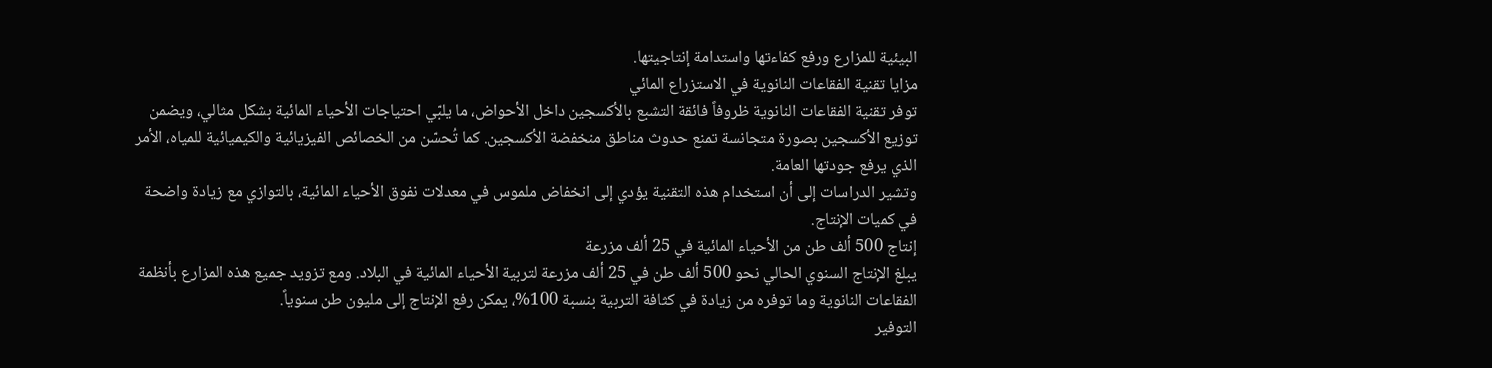البيئية للمزارع ورفع كفاءتها واستدامة إنتاجيتها.
مزايا تقنية الفقاعات النانوية في الاستزراع المائي
توفر تقنية الفقاعات النانوية ظروفاً فائقة التشبع بالأكسجين داخل الأحواض، ما يلبّي احتياجات الأحياء المائية بشكل مثالي، ويضمن توزيع الأكسجين بصورة متجانسة تمنع حدوث مناطق منخفضة الأكسجين. كما تُحسّن من الخصائص الفيزيائية والكيميائية للمياه، الأمر الذي يرفع جودتها العامة.
وتشير الدراسات إلى أن استخدام هذه التقنية يؤدي إلى انخفاض ملموس في معدلات نفوق الأحياء المائية، بالتوازي مع زيادة واضحة في كميات الإنتاج.
إنتاج 500 ألف طن من الأحياء المائية في 25 ألف مزرعة
يبلغ الإنتاج السنوي الحالي نحو 500 ألف طن في 25 ألف مزرعة لتربية الأحياء المائية في البلاد. ومع تزويد جميع هذه المزارع بأنظمة الفقاعات النانوية وما توفره من زيادة في كثافة التربية بنسبة 100%، يمكن رفع الإنتاج إلى مليون طن سنوياً.
التوفير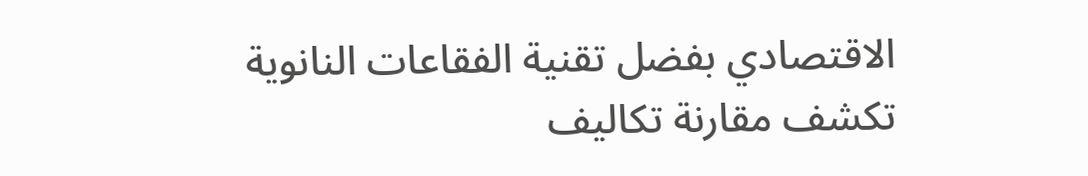الاقتصادي بفضل تقنية الفقاعات النانوية
تكشف مقارنة تكاليف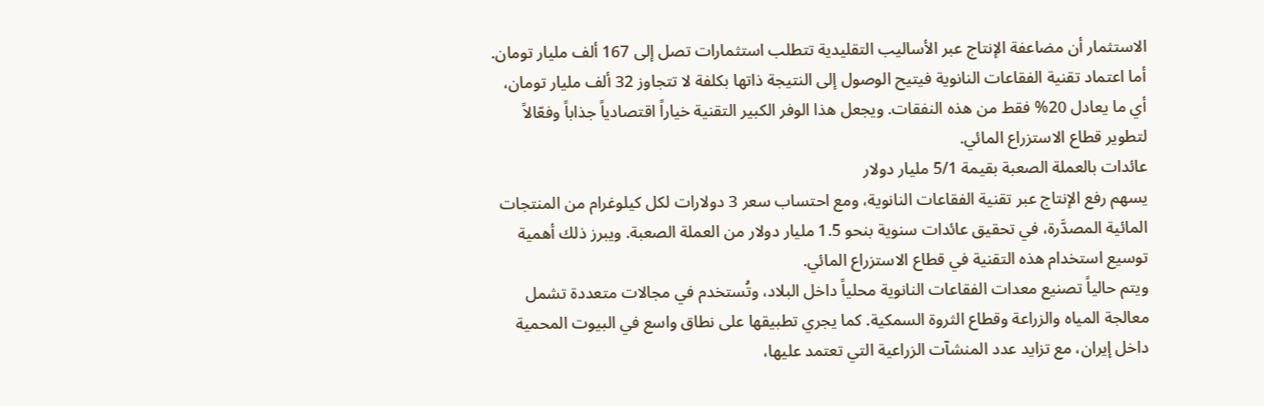الاستثمار أن مضاعفة الإنتاج عبر الأساليب التقليدية تتطلب استثمارات تصل إلى 167 ألف مليار تومان. أما اعتماد تقنية الفقاعات النانوية فيتيح الوصول إلى النتيجة ذاتها بكلفة لا تتجاوز 32 ألف مليار تومان، أي ما يعادل 20% فقط من هذه النفقات. ويجعل هذا الوفر الكبير التقنية خياراً اقتصادياً جذاباً وفعّالاً لتطوير قطاع الاستزراع المائي.
عائدات بالعملة الصعبة بقيمة 5/1 مليار دولار
يسهم رفع الإنتاج عبر تقنية الفقاعات النانوية، ومع احتساب سعر 3 دولارات لكل كيلوغرام من المنتجات المائية المصدَّرة، في تحقيق عائدات سنوية بنحو 1.5 مليار دولار من العملة الصعبة. ويبرز ذلك أهمية توسيع استخدام هذه التقنية في قطاع الاستزراع المائي.
ويتم حالياً تصنيع معدات الفقاعات النانوية محلياً داخل البلاد، وتُستخدم في مجالات متعددة تشمل معالجة المياه والزراعة وقطاع الثروة السمكية. كما يجري تطبيقها على نطاق واسع في البيوت المحمية داخل إيران، مع تزايد عدد المنشآت الزراعية التي تعتمد عليها،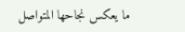ما يعكس نجاحها المتواصل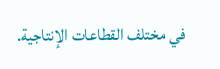في مختلف القطاعات الإنتاجية.